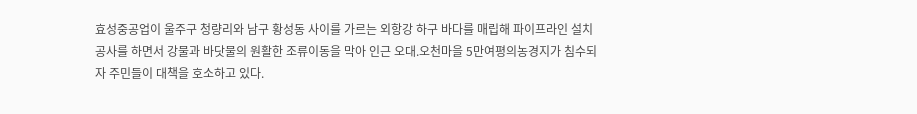효성중공업이 울주구 청량리와 남구 황성동 사이를 가르는 외항강 하구 바다를 매립해 파이프라인 설치공사를 하면서 강물과 바닷물의 원활한 조류이동을 막아 인근 오대.오천마을 5만여평의농경지가 침수되자 주민들이 대책을 호소하고 있다.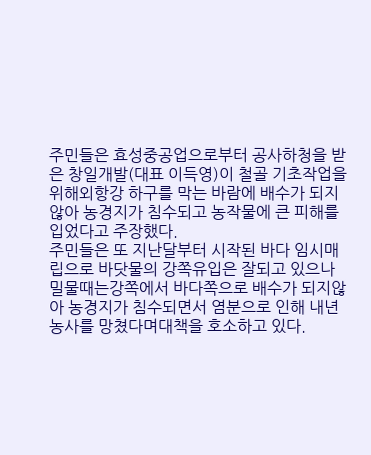주민들은 효성중공업으로부터 공사하청을 받은 창일개발(대표 이득영)이 철골 기초작업을 위해외항강 하구를 막는 바람에 배수가 되지않아 농경지가 침수되고 농작물에 큰 피해를 입었다고 주장했다.
주민들은 또 지난달부터 시작된 바다 임시매립으로 바닷물의 강쪽유입은 잘되고 있으나 밀물때는강쪽에서 바다쪽으로 배수가 되지않아 농경지가 침수되면서 염분으로 인해 내년농사를 망쳤다며대책을 호소하고 있다.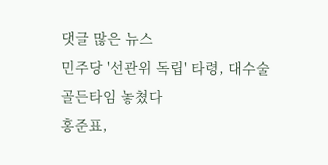댓글 많은 뉴스
민주당 '선관위 독립' 타령, 대수술 골든타임 놓쳤다
홍준표,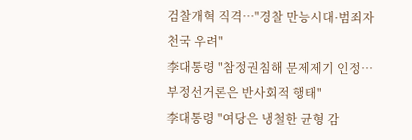검찰개혁 직격…"경찰 만능시대·범죄자 천국 우려"
李대통령 "참정권침해 문제제기 인정…부정선거론은 반사회적 행태"
李대통령 "여당은 냉철한 균형 감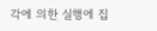각에 의한 실행에 집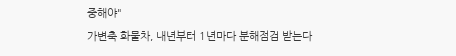중해야"
가변축 화물차, 내년부터 1년마다 분해점검 받는다